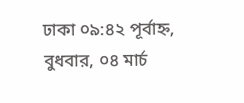ঢাকা ০৯:৪২ পূর্বাহ্ন, বুধবার, ০৪ মার্চ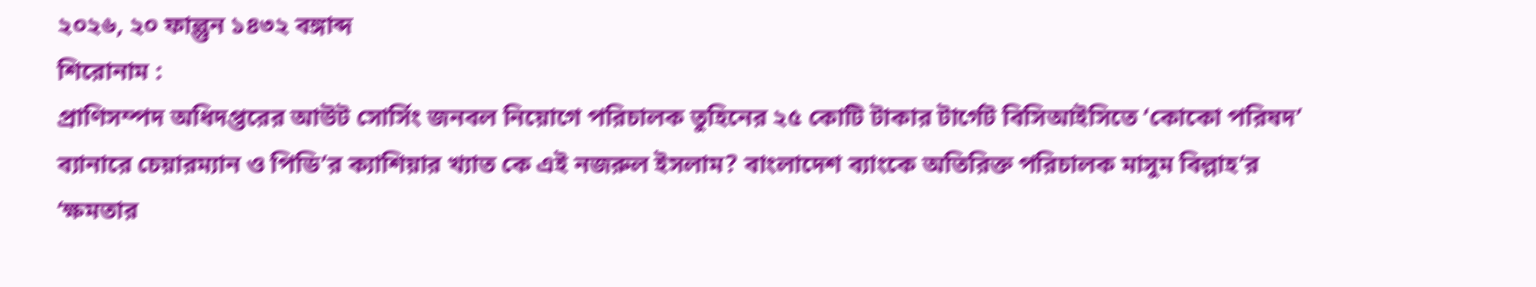২০২৬, ২০ ফাল্গুন ১৪৩২ বঙ্গাব্দ
শিরোনাম :
প্রাণিসম্পদ অধিদপ্তরের আউট সোর্সিং জনবল নিয়োগে পরিচালক তুহিনের ২৫ কোটি টাকার টার্গেট বিসিআইসিতে ‘কোকো পরিষদ’ ব্যানারে চেয়ারম্যান ও পিডি’র ক্যাশিয়ার খ্যাত কে এই নজরুল ইসলাম? বাংলাদেশ ব্যাংকে অতিরিক্ত পরিচালক মাসুম বিল্লাহ’র ‘ক্ষমতার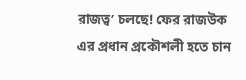রাজত্ব’ চলছে! ফের রাজউক এর প্রধান প্রকৌশলী হতে চান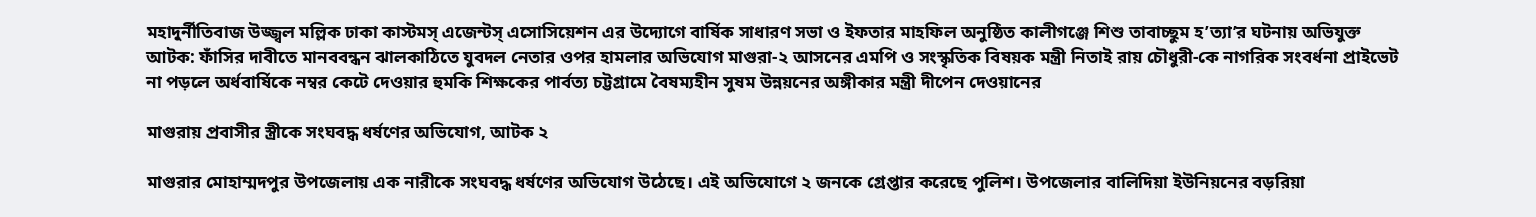মহাদুর্নীতিবাজ উজ্জ্বল মল্লিক ঢাকা কাস্টমস্ এজেন্টস্ এসোসিয়েশন এর উদ্যোগে বার্ষিক সাধারণ সভা ও ইফতার মাহফিল অনুষ্ঠিত কালীগঞ্জে শিশু তাবাচ্ছুম হ’ত্যা’র ঘটনায় অভিযুক্ত আটক: ফাঁসির দাবীতে মানববন্ধন ঝালকাঠিতে যুবদল নেতার ওপর হামলার অভিযোগ মাগুরা-২ আসনের এমপি ও সংস্কৃতিক বিষয়ক মন্ত্রী নিতাই রায় চৌধুরী-কে নাগরিক সংবর্ধনা প্রাইভেট না পড়লে অর্ধবার্ষিকে নম্বর কেটে দেওয়ার হুমকি শিক্ষকের পার্বত্য চট্টগ্রামে বৈষম্যহীন সুষম উন্নয়নের অঙ্গীকার মন্ত্রী দীপেন দেওয়ানের

মাগুরায় প্রবাসীর স্ত্রীকে সংঘবদ্ধ ধর্ষণের অভিযোগ, আটক ২

মাগুরার মোহাম্মদপুর উপজেলায় এক নারীকে সংঘবদ্ধ ধর্ষণের অভিযোগ উঠেছে। এই অভিযোগে ২ জনকে গ্রেপ্তার করেছে পুলিশ। উপজেলার বালিদিয়া ইউনিয়নের বড়রিয়া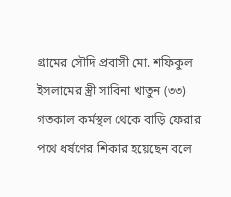গ্রামের সৌদি প্রবাসী মো. শফিকুল ইসলামের স্ত্রী সাবিনা খাতুন (৩৩) গতকাল কর্মস্থল থেকে বাড়ি ফেরার পথে ধর্ষণের শিকার হয়েছেন বলে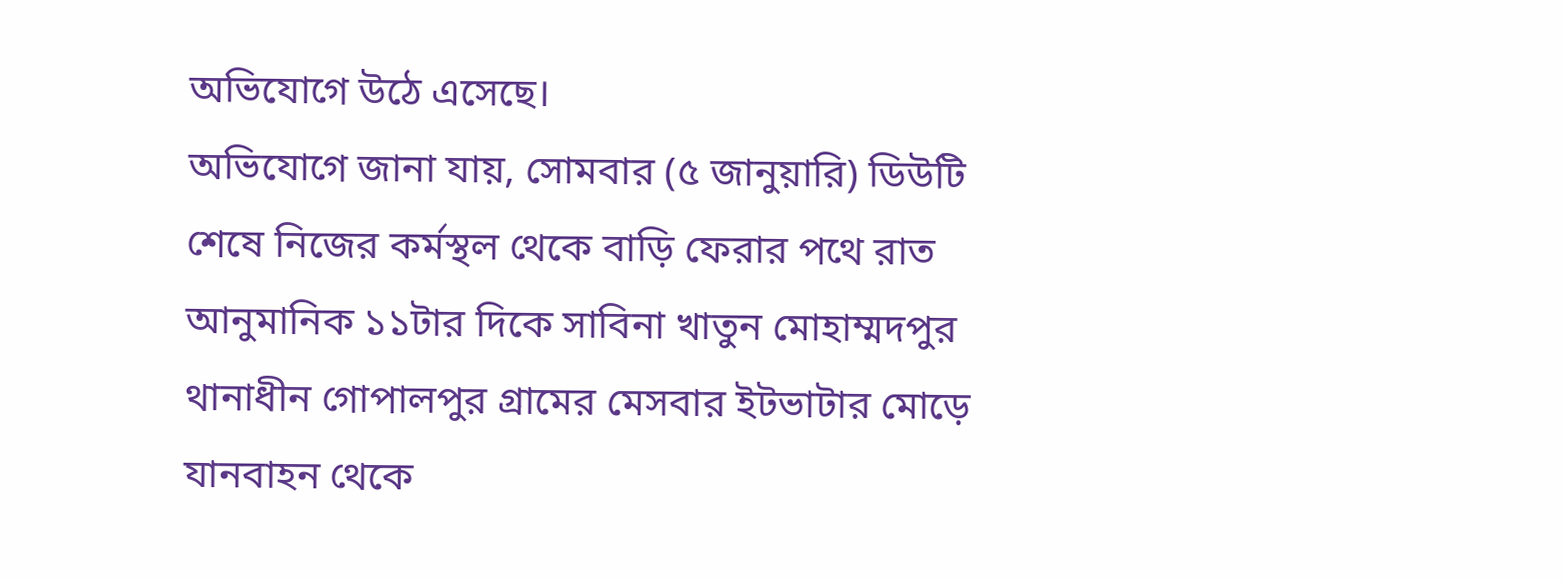অভিযোগে উঠে এসেছে।
অভিযোগে জানা যায়, সোমবার (৫ জানুয়ারি) ডিউটি শেষে নিজের কর্মস্থল থেকে বাড়ি ফেরার পথে রাত আনুমানিক ১১টার দিকে সাবিনা খাতুন মোহাম্মদপুর থানাধীন গোপালপুর গ্রামের মেসবার ইটভাটার মোড়ে যানবাহন থেকে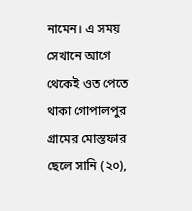নামেন। এ সময় সেখানে আগে থেকেই ওত পেতে থাকা গোপালপুর গ্রামের মোস্তফার ছেলে সানি (২০),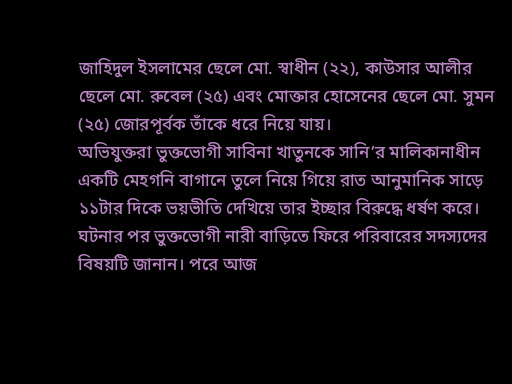জাহিদুল ইসলামের ছেলে মো. স্বাধীন (২২), কাউসার আলীর ছেলে মো. রুবেল (২৫) এবং মোক্তার হোসেনের ছেলে মো. সুমন (২৫) জোরপূর্বক তাঁকে ধরে নিয়ে যায়।
অভিযুক্তরা ভুক্তভোগী সাবিনা খাতুনকে সানি’র মালিকানাধীন একটি মেহগনি বাগানে তুলে নিয়ে গিয়ে রাত আনুমানিক সাড়ে ১১টার দিকে ভয়ভীতি দেখিয়ে তার ইচ্ছার বিরুদ্ধে ধর্ষণ করে। ঘটনার পর ভুক্তভোগী নারী বাড়িতে ফিরে পরিবারের সদস্যদের বিষয়টি জানান। পরে আজ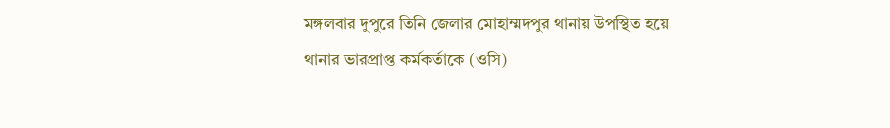মঙ্গলবার দুপুরে তিনি জেলার মোহাম্মদপুর থানায় উপস্থিত হয়ে থানার ভারপ্রাপ্ত কর্মকর্তাকে (ওসি)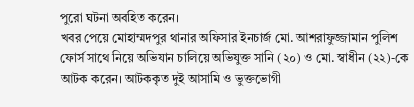পুরো ঘটনা অবহিত করেন।
খবর পেয়ে মোহাম্মদপুর থানার অফিসার ইনচার্জ মো. আশরাফুজ্জামান পুলিশ ফোর্স সাথে নিয়ে অভিযান চালিয়ে অভিযুক্ত সানি (২০) ও মো. স্বাধীন (২২)-কে আটক করেন। আটককৃত দুই আসামি ও ভুক্তভোগী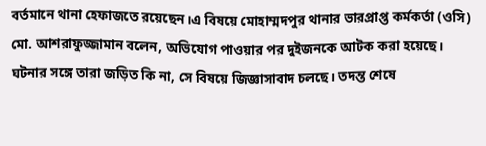বর্তমানে থানা হেফাজতে রয়েছেন।এ বিষয়ে মোহাম্মদপুর থানার ভারপ্রাপ্ত কর্মকর্তা (ওসি) মো. আশরাফুজ্জামান বলেন, অভিযোগ পাওয়ার পর দুইজনকে আটক করা হয়েছে। ঘটনার সঙ্গে তারা জড়িত কি না, সে বিষয়ে জিজ্ঞাসাবাদ চলছে। তদন্ত শেষে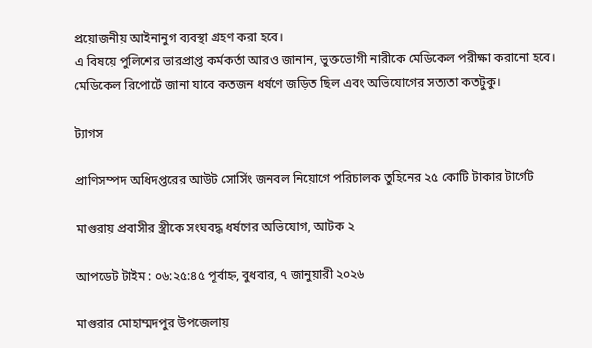প্রয়োজনীয় আইনানুগ ব্যবস্থা গ্রহণ করা হবে।
এ বিষয়ে পুলিশের ভারপ্রাপ্ত কর্মকর্তা আরও জানান, ভুক্তভোগী নারীকে মেডিকেল পরীক্ষা করানো হবে। মেডিকেল রিপোর্টে জানা যাবে কতজন ধর্ষণে জড়িত ছিল এবং অভিযোগের সত্যতা কতটুকু।

ট্যাগস

প্রাণিসম্পদ অধিদপ্তরের আউট সোর্সিং জনবল নিয়োগে পরিচালক তুহিনের ২৫ কোটি টাকার টার্গেট

মাগুরায় প্রবাসীর স্ত্রীকে সংঘবদ্ধ ধর্ষণের অভিযোগ, আটক ২

আপডেট টাইম : ০৬:২৫:৪৫ পূর্বাহ্ন, বুধবার, ৭ জানুয়ারী ২০২৬

মাগুরার মোহাম্মদপুর উপজেলায়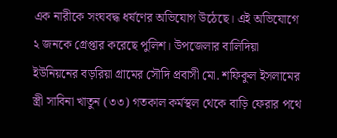এক নারীকে সংঘবদ্ধ ধর্ষণের অভিযোগ উঠেছে। এই অভিযোগে ২ জনকে গ্রেপ্তার করেছে পুলিশ। উপজেলার বালিদিয়া ইউনিয়নের বড়রিয়া গ্রামের সৌদি প্রবাসী মো. শফিকুল ইসলামের স্ত্রী সাবিনা খাতুন (৩৩) গতকাল কর্মস্থল থেকে বাড়ি ফেরার পথে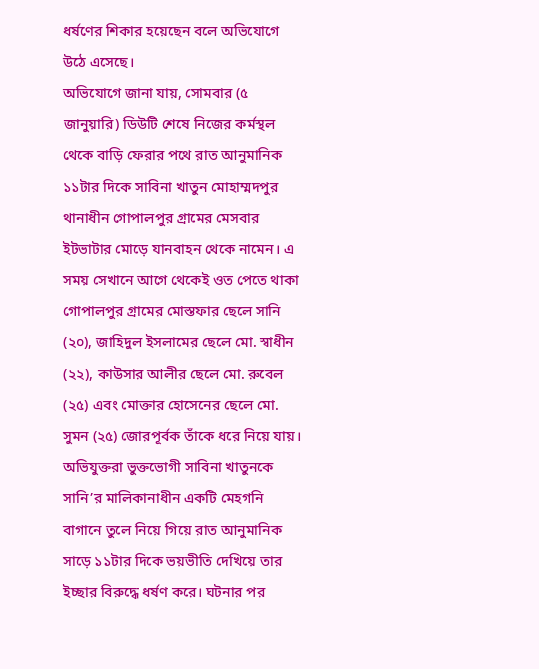ধর্ষণের শিকার হয়েছেন বলে অভিযোগে উঠে এসেছে।
অভিযোগে জানা যায়, সোমবার (৫ জানুয়ারি) ডিউটি শেষে নিজের কর্মস্থল থেকে বাড়ি ফেরার পথে রাত আনুমানিক ১১টার দিকে সাবিনা খাতুন মোহাম্মদপুর থানাধীন গোপালপুর গ্রামের মেসবার ইটভাটার মোড়ে যানবাহন থেকে নামেন। এ সময় সেখানে আগে থেকেই ওত পেতে থাকা গোপালপুর গ্রামের মোস্তফার ছেলে সানি (২০), জাহিদুল ইসলামের ছেলে মো. স্বাধীন (২২), কাউসার আলীর ছেলে মো. রুবেল (২৫) এবং মোক্তার হোসেনের ছেলে মো. সুমন (২৫) জোরপূর্বক তাঁকে ধরে নিয়ে যায়।
অভিযুক্তরা ভুক্তভোগী সাবিনা খাতুনকে সানি’র মালিকানাধীন একটি মেহগনি বাগানে তুলে নিয়ে গিয়ে রাত আনুমানিক সাড়ে ১১টার দিকে ভয়ভীতি দেখিয়ে তার ইচ্ছার বিরুদ্ধে ধর্ষণ করে। ঘটনার পর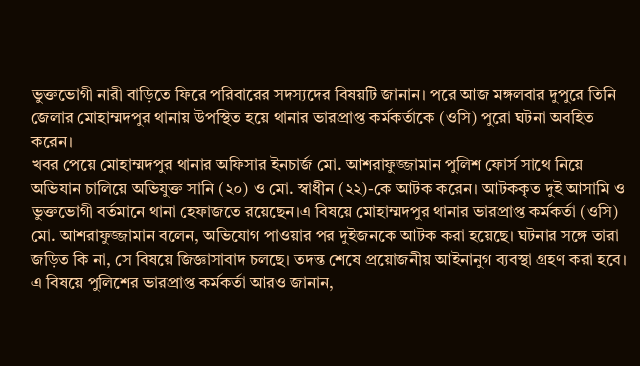ভুক্তভোগী নারী বাড়িতে ফিরে পরিবারের সদস্যদের বিষয়টি জানান। পরে আজ মঙ্গলবার দুপুরে তিনি জেলার মোহাম্মদপুর থানায় উপস্থিত হয়ে থানার ভারপ্রাপ্ত কর্মকর্তাকে (ওসি) পুরো ঘটনা অবহিত করেন।
খবর পেয়ে মোহাম্মদপুর থানার অফিসার ইনচার্জ মো. আশরাফুজ্জামান পুলিশ ফোর্স সাথে নিয়ে অভিযান চালিয়ে অভিযুক্ত সানি (২০) ও মো. স্বাধীন (২২)-কে আটক করেন। আটককৃত দুই আসামি ও ভুক্তভোগী বর্তমানে থানা হেফাজতে রয়েছেন।এ বিষয়ে মোহাম্মদপুর থানার ভারপ্রাপ্ত কর্মকর্তা (ওসি) মো. আশরাফুজ্জামান বলেন, অভিযোগ পাওয়ার পর দুইজনকে আটক করা হয়েছে। ঘটনার সঙ্গে তারা জড়িত কি না, সে বিষয়ে জিজ্ঞাসাবাদ চলছে। তদন্ত শেষে প্রয়োজনীয় আইনানুগ ব্যবস্থা গ্রহণ করা হবে।
এ বিষয়ে পুলিশের ভারপ্রাপ্ত কর্মকর্তা আরও জানান,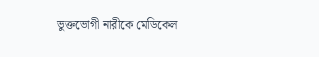ভুক্তভোগী নারীকে মেডিকেল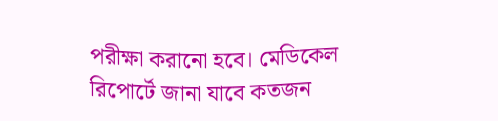পরীক্ষা করানো হবে। মেডিকেল রিপোর্টে জানা যাবে কতজন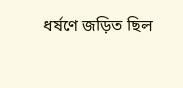ধর্ষণে জড়িত ছিল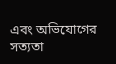এবং অভিযোগের সত্যতা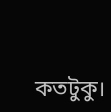কতটুকু।